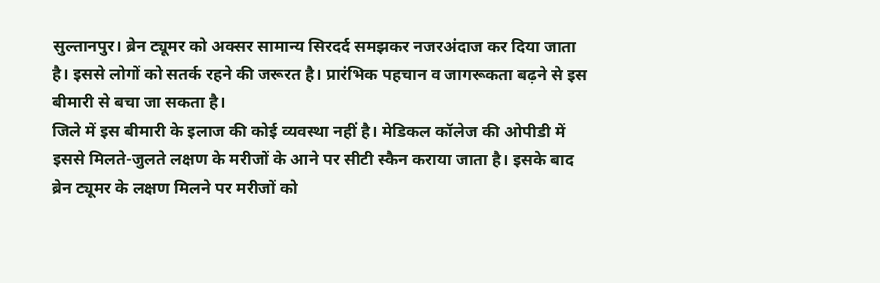सुल्तानपुर। ब्रेन ट्यूमर को अक्सर सामान्य सिरदर्द समझकर नजरअंदाज कर दिया जाता है। इससे लोगों को सतर्क रहने की जरूरत है। प्रारंभिक पहचान व जागरूकता बढ़ने से इस बीमारी से बचा जा सकता है।
जिले में इस बीमारी के इलाज की कोई व्यवस्था नहीं है। मेडिकल कॉलेज की ओपीडी में इससे मिलते-जुलते लक्षण के मरीजों के आने पर सीटी स्कैन कराया जाता है। इसके बाद ब्रेन ट्यूमर के लक्षण मिलने पर मरीजों को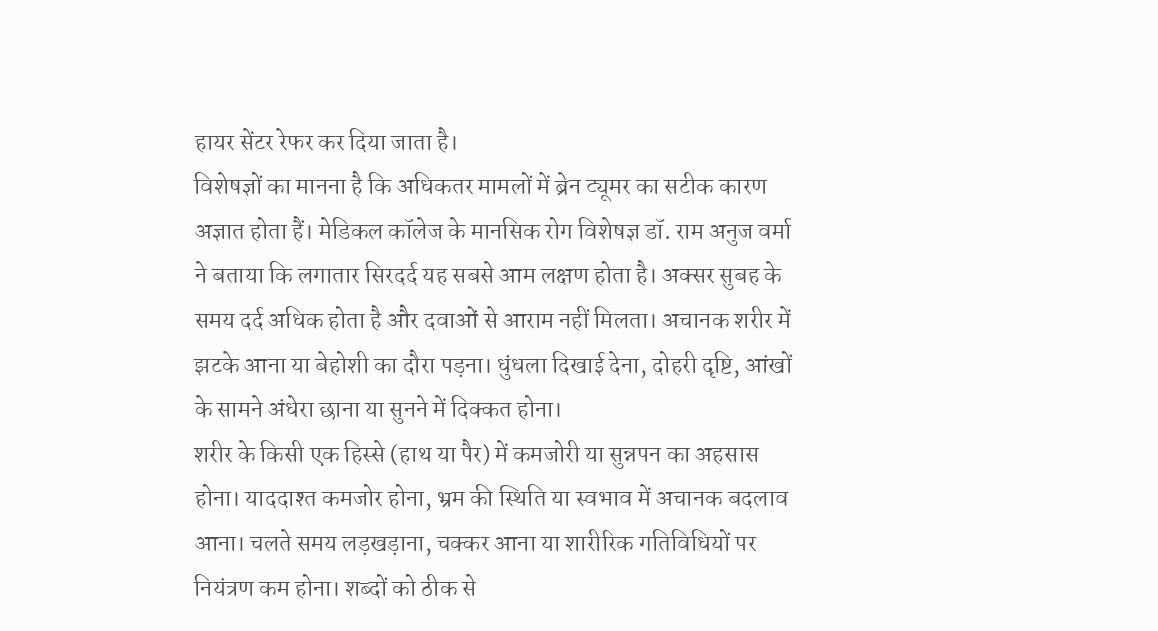हायर सेंटर रेफर कर दिया जाता है।
विशेषज्ञों का मानना है कि अधिकतर मामलों में ब्रेन ट्यूमर का सटीक कारण अज्ञात होता हैं। मेडिकल कॉलेज के मानसिक रोग विशेषज्ञ डॉ. राम अनुज वर्मा ने बताया कि लगातार सिरदर्द यह सबसे आम लक्षण होता है। अक्सर सुबह के समय दर्द अधिक होता है और दवाओं से आराम नहीं मिलता। अचानक शरीर में झटके आना या बेहोशी का दौरा पड़ना। धुंधला दिखाई देना, दोहरी दृष्टि, आंखों के सामने अंधेरा छाना या सुनने में दिक्कत होना।
शरीर के किसी एक हिस्से (हाथ या पैर) में कमजोरी या सुन्नपन का अहसास होना। याददाश्त कमजोर होना, भ्रम की स्थिति या स्वभाव में अचानक बदलाव आना। चलते समय लड़खड़ाना, चक्कर आना या शारीरिक गतिविधियों पर नियंत्रण कम होना। शब्दों को ठीक से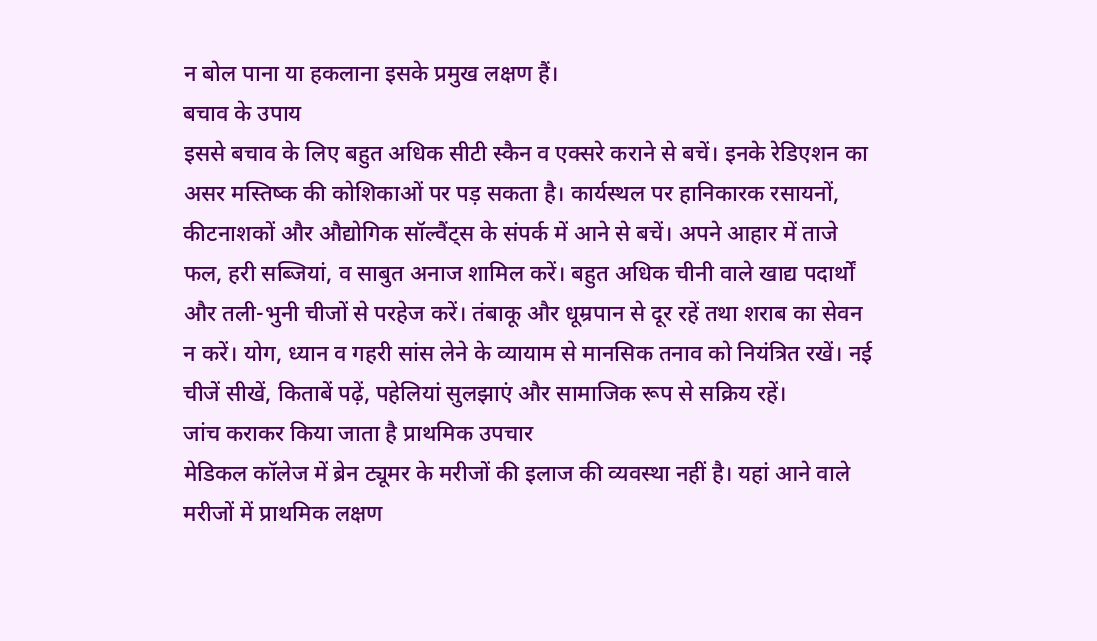न बोल पाना या हकलाना इसके प्रमुख लक्षण हैं।
बचाव के उपाय
इससे बचाव के लिए बहुत अधिक सीटी स्कैन व एक्सरे कराने से बचें। इनके रेडिएशन का असर मस्तिष्क की कोशिकाओं पर पड़ सकता है। कार्यस्थल पर हानिकारक रसायनों, कीटनाशकों और औद्योगिक सॉल्वैंट्स के संपर्क में आने से बचें। अपने आहार में ताजे फल, हरी सब्जियां, व साबुत अनाज शामिल करें। बहुत अधिक चीनी वाले खाद्य पदार्थों और तली-भुनी चीजों से परहेज करें। तंबाकू और धूम्रपान से दूर रहें तथा शराब का सेवन न करें। योग, ध्यान व गहरी सांस लेने के व्यायाम से मानसिक तनाव को नियंत्रित रखें। नई चीजें सीखें, किताबें पढ़ें, पहेलियां सुलझाएं और सामाजिक रूप से सक्रिय रहें।
जांच कराकर किया जाता है प्राथमिक उपचार
मेडिकल कॉलेज में ब्रेन ट्यूमर के मरीजों की इलाज की व्यवस्था नहीं है। यहां आने वाले मरीजों में प्राथमिक लक्षण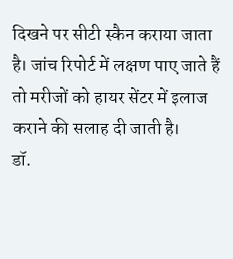दिखने पर सीटी स्कैन कराया जाता है। जांच रिपोर्ट में लक्षण पाए जाते हैं तो मरीजों को हायर सेंटर में इलाज कराने की सलाह दी जाती है।
डॉ.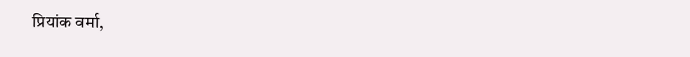प्रियांक वर्मा,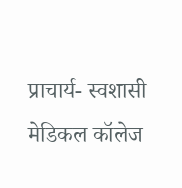प्राचार्य- स्वशासी मेडिकल कॉलेज